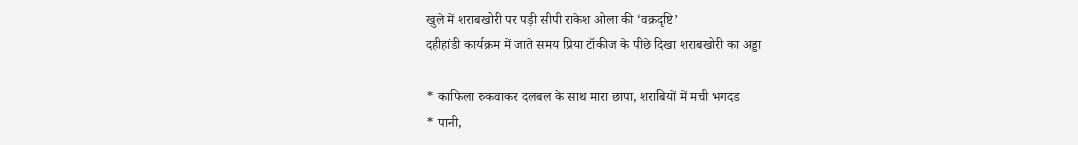खुले में शराबखोरी पर पड़ी सीपी राकेश ओला की ‘वक्रदृष्टि’
दहीहांडी कार्यक्रम में जाते समय प्रिया टॉकीज के पीछे दिखा शराबखोरी का अड्डा

* काफिला रुकवाकर दलबल के साथ मारा छापा, शराबियों में मची भगदड
* पानी,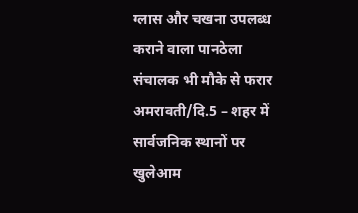ग्लास और चखना उपलब्ध कराने वाला पानठेला संचालक भी मौके से फरार
अमरावती/दि.5 – शहर में सार्वजनिक स्थानों पर खुलेआम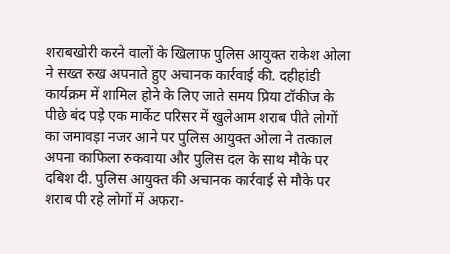शराबखोरी करने वालों के खिलाफ पुलिस आयुक्त राकेश ओला ने सख्त रुख अपनाते हुए अचानक कार्रवाई की. दहीहांडी कार्यक्रम में शामिल होने के लिए जाते समय प्रिया टॉकीज के पीछे बंद पड़े एक मार्केट परिसर में खुलेआम शराब पीते लोगों का जमावड़ा नजर आने पर पुलिस आयुक्त ओला ने तत्काल अपना काफिला रुकवाया और पुलिस दल के साथ मौके पर दबिश दी. पुलिस आयुक्त की अचानक कार्रवाई से मौके पर शराब पी रहे लोगों में अफरा-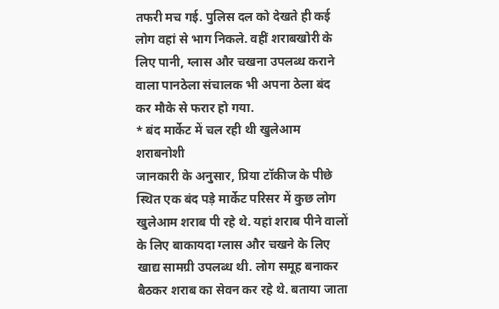तफरी मच गई. पुलिस दल को देखते ही कई लोग वहां से भाग निकले. वहीं शराबखोरी के लिए पानी, ग्लास और चखना उपलब्ध कराने वाला पानठेला संचालक भी अपना ठेला बंद कर मौके से फरार हो गया.
* बंद मार्केट में चल रही थी खुलेआम शराबनोशी
जानकारी के अनुसार, प्रिया टॉकीज के पीछे स्थित एक बंद पड़े मार्केट परिसर में कुछ लोग खुलेआम शराब पी रहे थे. यहां शराब पीने वालों के लिए बाकायदा ग्लास और चखने के लिए खाद्य सामग्री उपलब्ध थी. लोग समूह बनाकर बैठकर शराब का सेवन कर रहे थे. बताया जाता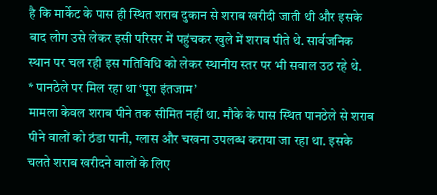है कि मार्केट के पास ही स्थित शराब दुकान से शराब खरीदी जाती थी और इसके बाद लोग उसे लेकर इसी परिसर में पहुंचकर खुले में शराब पीते थे. सार्वजनिक स्थान पर चल रही इस गतिविधि को लेकर स्थानीय स्तर पर भी सवाल उठ रहे थे.
* पानठेले पर मिल रहा था ‘पूरा इंतजाम’
मामला केवल शराब पीने तक सीमित नहीं था. मौके के पास स्थित पानठेले से शराब पीने वालों को ठंडा पानी, ग्लास और चखना उपलब्ध कराया जा रहा था. इसके चलते शराब खरीदने वालों के लिए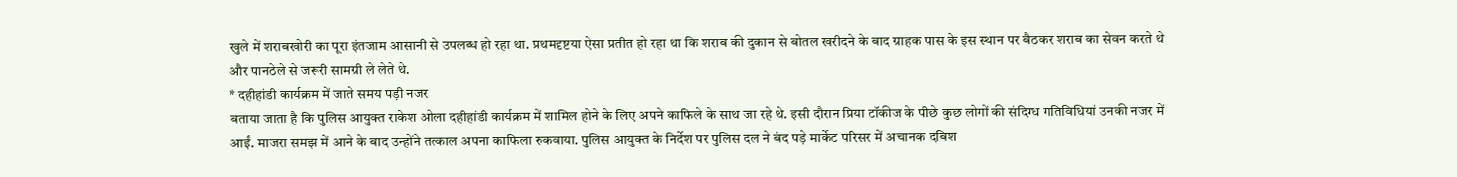खुले में शराबखोरी का पूरा इंतजाम आसानी से उपलब्ध हो रहा था. प्रथमदृष्टया ऐसा प्रतीत हो रहा था कि शराब की दुकान से बोतल खरीदने के बाद ग्राहक पास के इस स्थान पर बैठकर शराब का सेवन करते थे और पानठेले से जरूरी सामग्री ले लेते थे.
* दहीहांडी कार्यक्रम में जाते समय पड़ी नजर
बताया जाता है कि पुलिस आयुक्त राकेश ओला दहीहांडी कार्यक्रम में शामिल होने के लिए अपने काफिले के साथ जा रहे थे. इसी दौरान प्रिया टॉकीज के पीछे कुछ लोगों की संदिग्ध गतिविधियां उनकी नजर में आईं. माजरा समझ में आने के बाद उन्होंने तत्काल अपना काफिला रुकवाया. पुलिस आयुक्त के निर्देश पर पुलिस दल ने बंद पड़े मार्केट परिसर में अचानक दबिश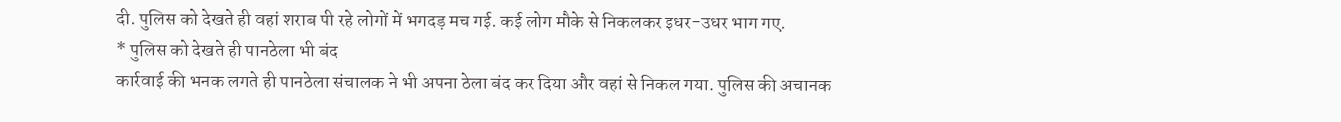दी. पुलिस को देखते ही वहां शराब पी रहे लोगों में भगदड़ मच गई. कई लोग मौके से निकलकर इधर-उधर भाग गए.
* पुलिस को देखते ही पानठेला भी बंद
कार्रवाई की भनक लगते ही पानठेला संचालक ने भी अपना ठेला बंद कर दिया और वहां से निकल गया. पुलिस की अचानक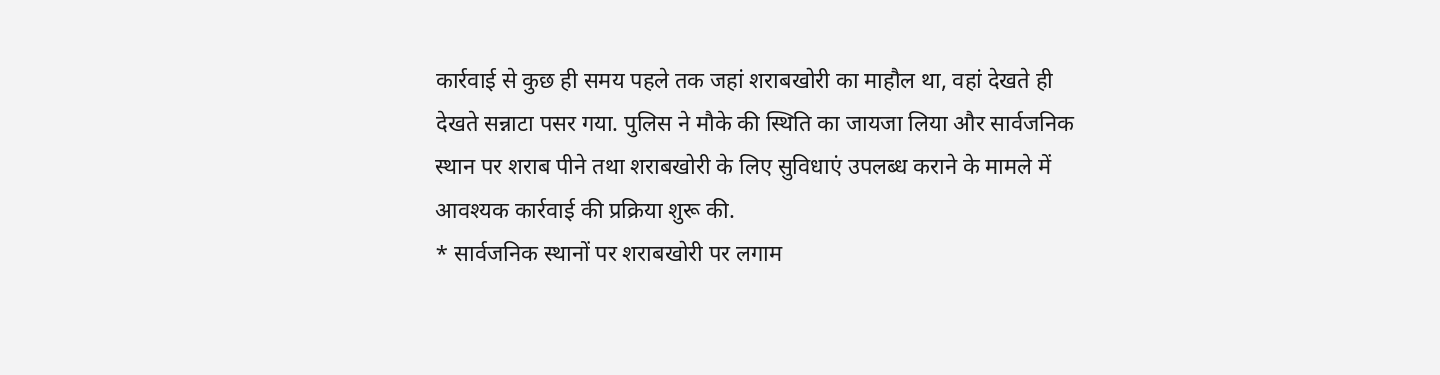कार्रवाई से कुछ ही समय पहले तक जहां शराबखोरी का माहौल था, वहां देखते ही देखते सन्नाटा पसर गया. पुलिस ने मौके की स्थिति का जायजा लिया और सार्वजनिक स्थान पर शराब पीने तथा शराबखोरी के लिए सुविधाएं उपलब्ध कराने के मामले में आवश्यक कार्रवाई की प्रक्रिया शुरू की.
* सार्वजनिक स्थानों पर शराबखोरी पर लगाम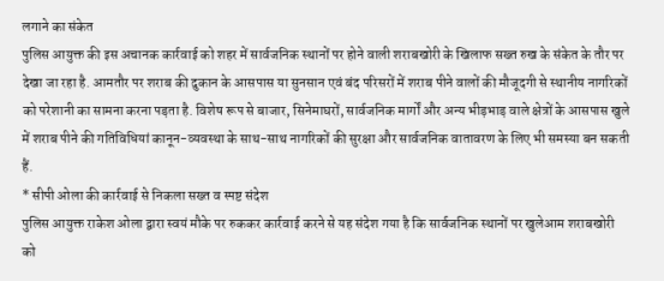लगाने का संकेत
पुलिस आयुक्त की इस अचानक कार्रवाई को शहर में सार्वजनिक स्थानों पर होने वाली शराबखोरी के खिलाफ सख्त रुख के संकेत के तौर पर देखा जा रहा है. आमतौर पर शराब की दुकान के आसपास या सुनसान एवं बंद परिसरों में शराब पीने वालों की मौजूदगी से स्थानीय नागरिकों को परेशानी का सामना करना पड़ता है. विशेष रूप से बाजार, सिनेमाघरों, सार्वजनिक मार्गों और अन्य भीड़भाड़ वाले क्षेत्रों के आसपास खुले में शराब पीने की गतिविधियां कानून-व्यवस्था के साथ-साथ नागरिकों की सुरक्षा और सार्वजनिक वातावरण के लिए भी समस्या बन सकती हैं.
* सीपी ओला की कार्रवाई से निकला सख्त व स्पष्ट संदेश
पुलिस आयुक्त राकेश ओला द्वारा स्वयं मौके पर रुककर कार्रवाई करने से यह संदेश गया है कि सार्वजनिक स्थानों पर खुलेआम शराबखोरी को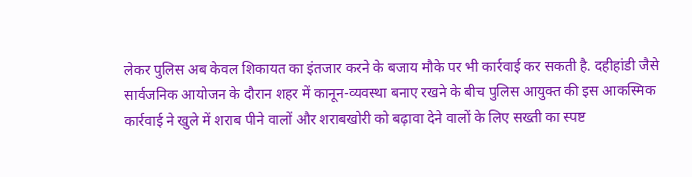लेकर पुलिस अब केवल शिकायत का इंतजार करने के बजाय मौके पर भी कार्रवाई कर सकती है. दहीहांडी जैसे सार्वजनिक आयोजन के दौरान शहर में कानून-व्यवस्था बनाए रखने के बीच पुलिस आयुक्त की इस आकस्मिक कार्रवाई ने खुले में शराब पीने वालों और शराबखोरी को बढ़ावा देने वालों के लिए सख्ती का स्पष्ट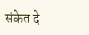संकेत दे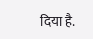दिया है.